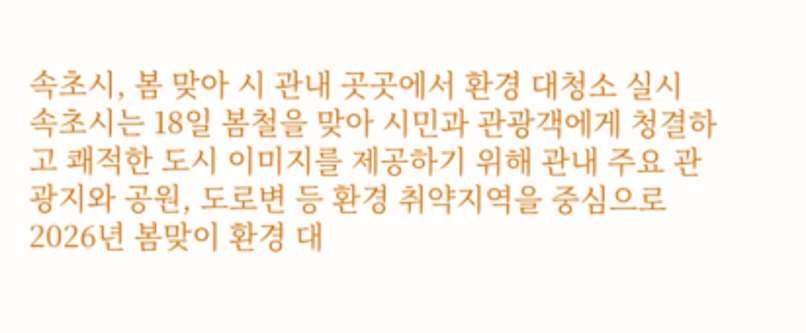속초시, 봄 맞아 시 관내 곳곳에서 환경 대청소 실시
속초시는 18일 봄철을 맞아 시민과 관광객에게 청결하고 쾌적한 도시 이미지를 제공하기 위해 관내 주요 관광지와 공원, 도로변 등 환경 취약지역을 중심으로 2026년 봄맞이 환경 대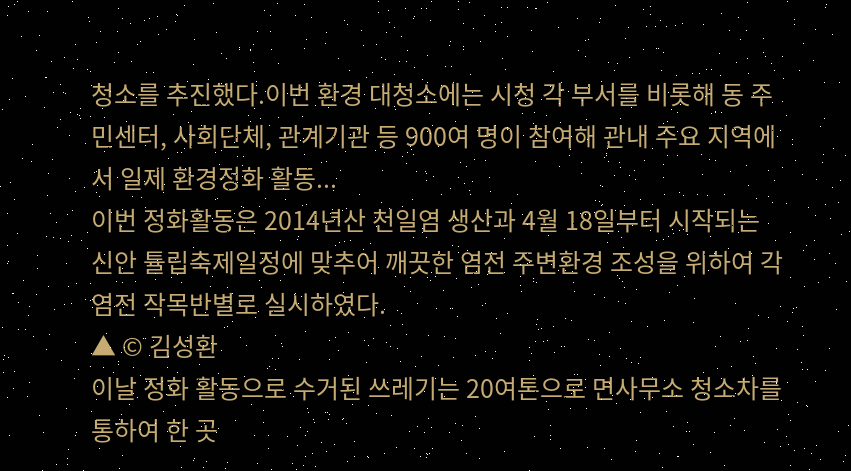청소를 추진했다.이번 환경 대청소에는 시청 각 부서를 비롯해 동 주민센터, 사회단체, 관계기관 등 900여 명이 참여해 관내 주요 지역에서 일제 환경정화 활동...
이번 정화활동은 2014년산 천일염 생산과 4월 18일부터 시작되는 신안 튤립축제일정에 맞추어 깨끗한 염전 주변환경 조성을 위하여 각 염전 작목반별로 실시하였다.
▲ © 김성환
이날 정화 활동으로 수거된 쓰레기는 20여톤으로 면사무소 청소차를 통하여 한 곳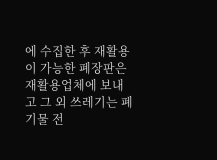에 수집한 후 재활용이 가능한 폐장판은 재활용업체에 보내고 그 외 쓰레기는 폐기물 전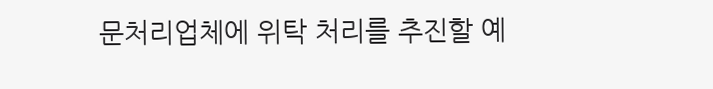문처리업체에 위탁 처리를 추진할 예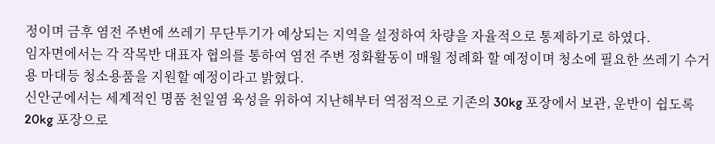정이며 금후 염전 주변에 쓰레기 무단투기가 예상되는 지역을 설정하여 차량을 자율적으로 통제하기로 하였다.
임자면에서는 각 작목반 대표자 협의를 통하여 염전 주변 정화활동이 매월 정례화 할 예정이며 청소에 필요한 쓰레기 수거용 마대등 청소용품을 지원할 예정이라고 밝혔다.
신안군에서는 세계적인 명품 천일염 육성을 위하여 지난해부터 역점적으로 기존의 30kg 포장에서 보관, 운반이 쉽도록 20kg 포장으로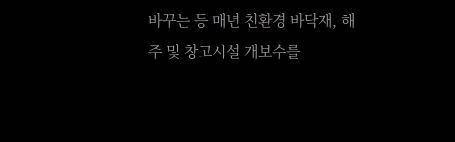바꾸는 등 매년 친환경 바닥재, 해주 및 창고시설 개보수를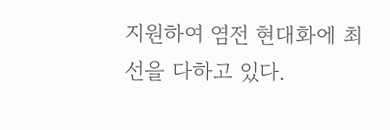지원하여 염전 현대화에 최선을 다하고 있다.